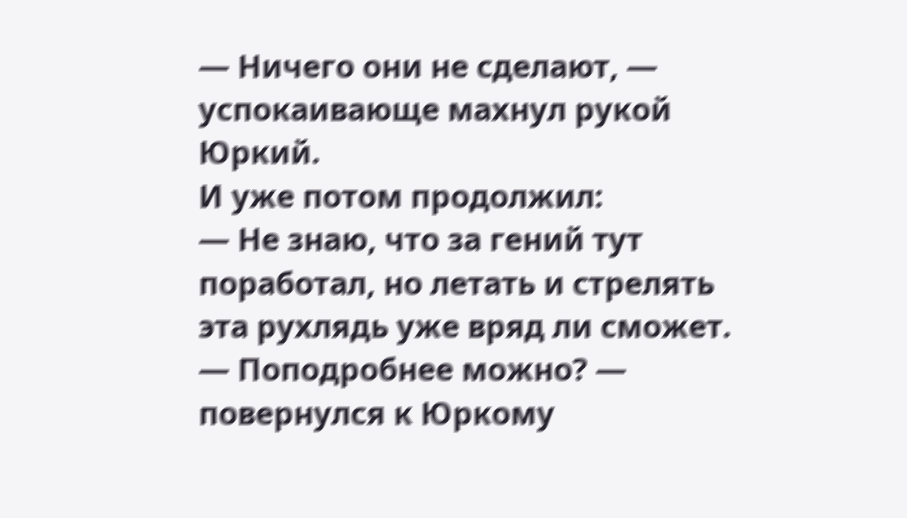— Ничего они не сделают, — успокаивающе махнул рукой Юркий.
И уже потом продолжил:
— Не знаю, что за гений тут поработал, но летать и стрелять эта рухлядь уже вряд ли сможет.
— Поподробнее можно? — повернулся к Юркому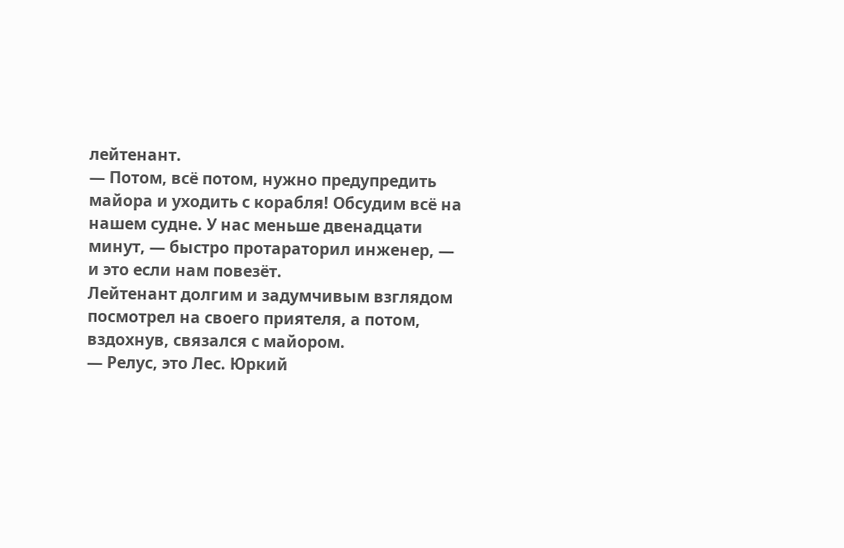лейтенант.
— Потом, всё потом, нужно предупредить майора и уходить с корабля! Обсудим всё на нашем судне. У нас меньше двенадцати минут, — быстро протараторил инженер, — и это если нам повезёт.
Лейтенант долгим и задумчивым взглядом посмотрел на своего приятеля, а потом, вздохнув, связался с майором.
— Релус, это Лес. Юркий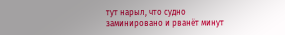тут нарыл, что судно заминировано и рванёт минут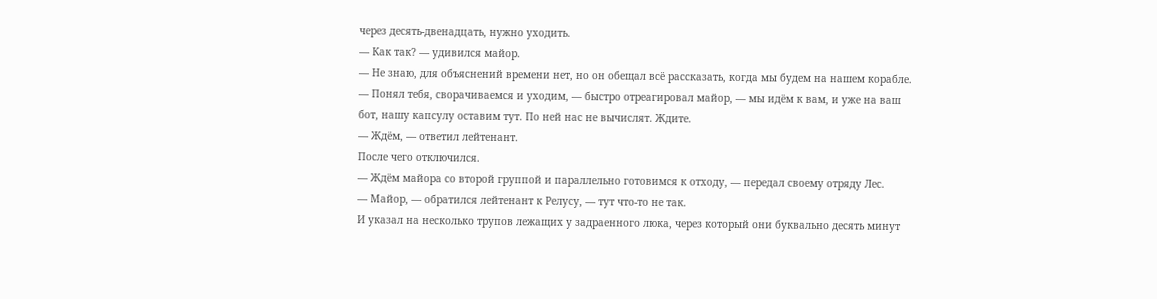через десять-двенадцать, нужно уходить.
— Как так? — удивился майор.
— Не знаю, для объяснений времени нет, но он обещал всё рассказать, когда мы будем на нашем корабле.
— Понял тебя, сворачиваемся и уходим, — быстро отреагировал майор, — мы идём к вам, и уже на ваш бот, нашу капсулу оставим тут. По ней нас не вычислят. Ждите.
— Ждём, — ответил лейтенант.
После чего отключился.
— Ждём майора со второй группой и параллельно готовимся к отходу, — передал своему отряду Лес.
— Майор, — обратился лейтенант к Релусу, — тут что-то не так.
И указал на несколько трупов лежащих у задраенного люка, через который они буквально десять минут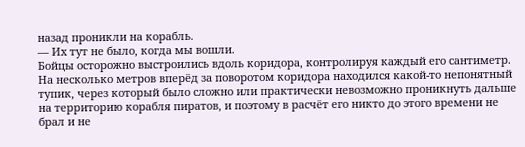назад проникли на корабль.
— Их тут не было, когда мы вошли.
Бойцы осторожно выстроились вдоль коридора, контролируя каждый его сантиметр.
На несколько метров вперёд за поворотом коридора находился какой-то непонятный тупик, через который было сложно или практически невозможно проникнуть дальше на территорию корабля пиратов, и поэтому в расчёт его никто до этого времени не брал и не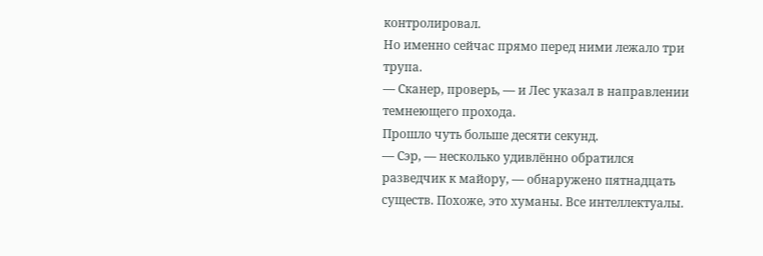контролировал.
Но именно сейчас прямо перед ними лежало три трупа.
— Сканер, проверь, — и Лес указал в направлении темнеющего прохода.
Прошло чуть больше десяти секунд.
— Сэр, — несколько удивлённо обратился разведчик к майору, — обнаружено пятнадцать существ. Похоже, это хуманы. Все интеллектуалы.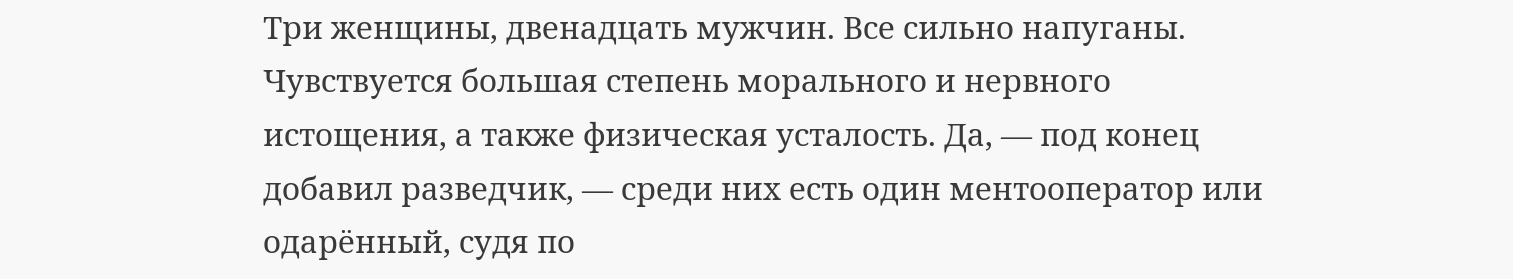Три женщины, двенадцать мужчин. Все сильно напуганы. Чувствуется большая степень морального и нервного истощения, а также физическая усталость. Да, — под конец добавил разведчик, — среди них есть один ментооператор или одарённый, судя по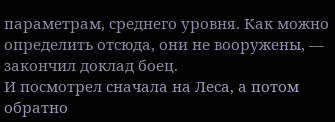параметрам, среднего уровня. Как можно определить отсюда, они не вооружены, — закончил доклад боец.
И посмотрел сначала на Леса, а потом обратно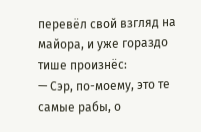перевёл свой взгляд на майора, и уже гораздо тише произнёс:
— Сэр, по-моему, это те самые рабы, о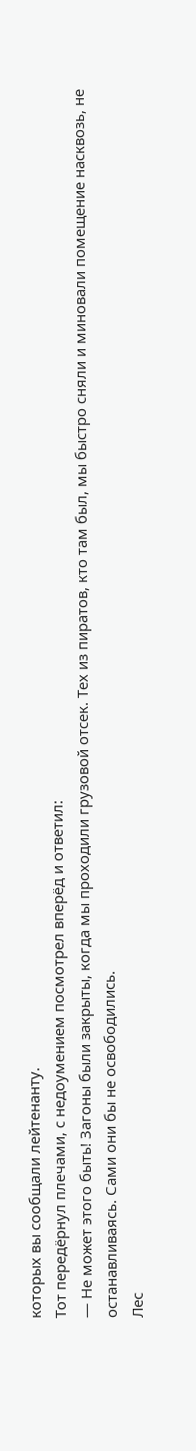которых вы сообщали лейтенанту.
Тот передёрнул плечами, с недоумением посмотрел вперёд и ответил:
— Не может этого быть! Загоны были закрыты, когда мы проходили грузовой отсек. Тех из пиратов, кто там был, мы быстро сняли и миновали помещение насквозь, не останавливаясь. Сами они бы не освободились.
Лес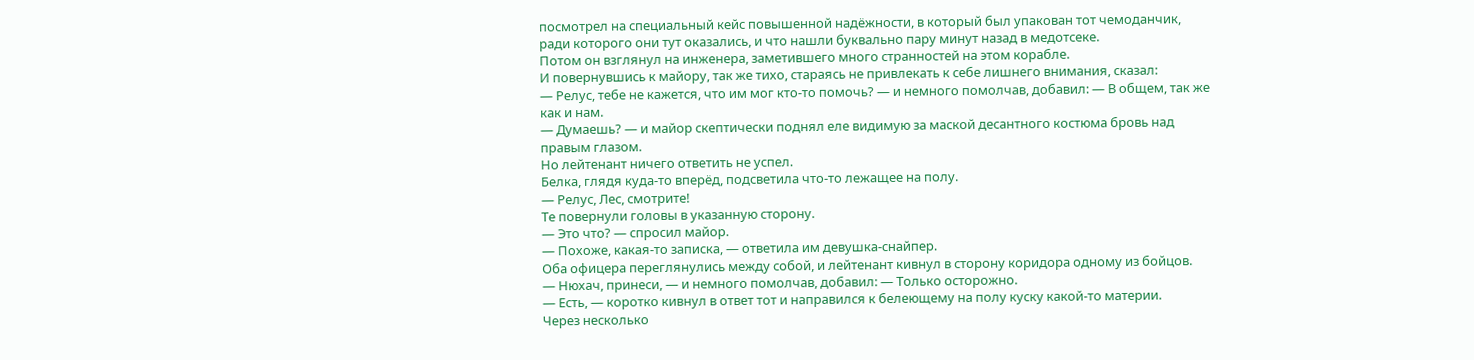посмотрел на специальный кейс повышенной надёжности, в который был упакован тот чемоданчик, ради которого они тут оказались, и что нашли буквально пару минут назад в медотсеке.
Потом он взглянул на инженера, заметившего много странностей на этом корабле.
И повернувшись к майору, так же тихо, стараясь не привлекать к себе лишнего внимания, сказал:
— Релус, тебе не кажется, что им мог кто-то помочь? — и немного помолчав, добавил: — В общем, так же как и нам.
— Думаешь? — и майор скептически поднял еле видимую за маской десантного костюма бровь над правым глазом.
Но лейтенант ничего ответить не успел.
Белка, глядя куда-то вперёд, подсветила что-то лежащее на полу.
— Релус, Лес, смотрите!
Те повернули головы в указанную сторону.
— Это что? — спросил майор.
— Похоже, какая-то записка, — ответила им девушка-снайпер.
Оба офицера переглянулись между собой, и лейтенант кивнул в сторону коридора одному из бойцов.
— Нюхач, принеси, — и немного помолчав, добавил: — Только осторожно.
— Есть, — коротко кивнул в ответ тот и направился к белеющему на полу куску какой-то материи.
Через несколько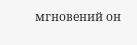мгновений он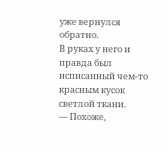уже вернулся обратно.
В руках у него и правда был исписанный чем-то красным кусок светлой ткани.
— Похоже,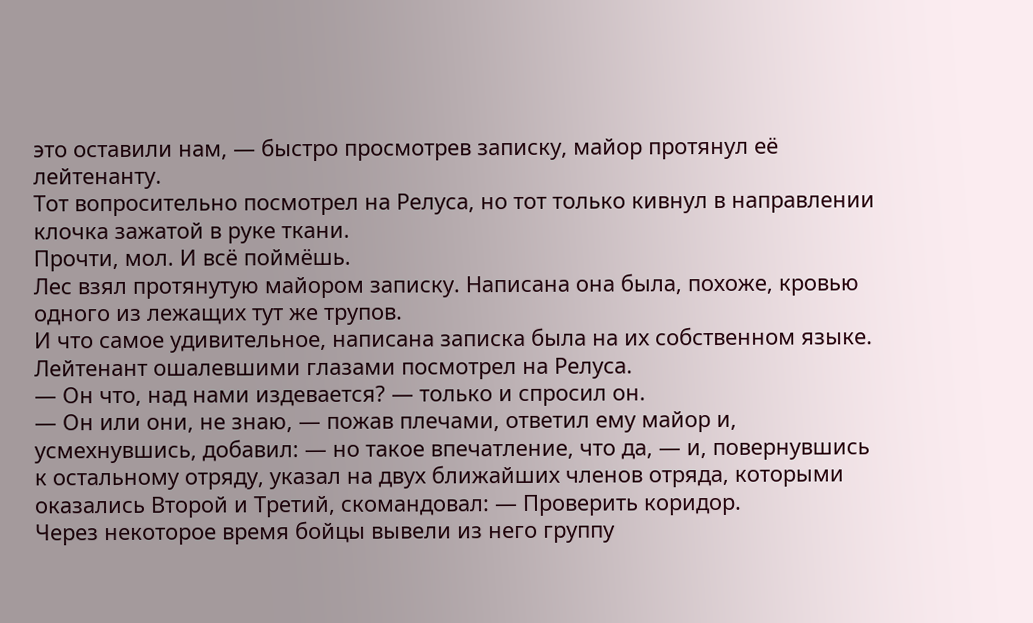это оставили нам, — быстро просмотрев записку, майор протянул её лейтенанту.
Тот вопросительно посмотрел на Релуса, но тот только кивнул в направлении клочка зажатой в руке ткани.
Прочти, мол. И всё поймёшь.
Лес взял протянутую майором записку. Написана она была, похоже, кровью одного из лежащих тут же трупов.
И что самое удивительное, написана записка была на их собственном языке.
Лейтенант ошалевшими глазами посмотрел на Релуса.
— Он что, над нами издевается? — только и спросил он.
— Он или они, не знаю, — пожав плечами, ответил ему майор и, усмехнувшись, добавил: — но такое впечатление, что да, — и, повернувшись к остальному отряду, указал на двух ближайших членов отряда, которыми оказались Второй и Третий, скомандовал: — Проверить коридор.
Через некоторое время бойцы вывели из него группу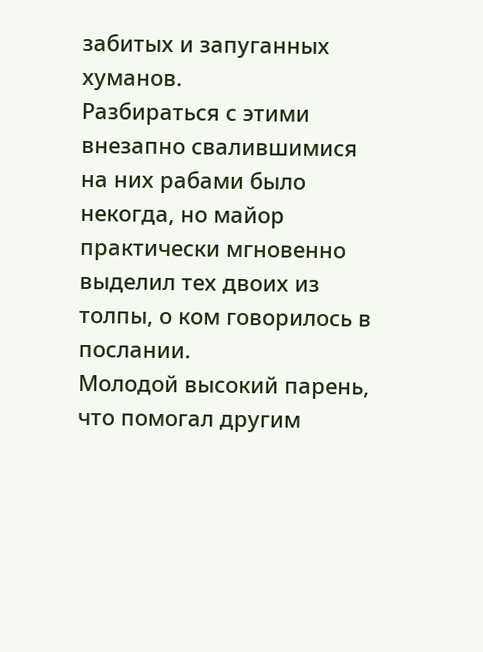забитых и запуганных хуманов.
Разбираться с этими внезапно свалившимися на них рабами было некогда, но майор практически мгновенно выделил тех двоих из толпы, о ком говорилось в послании.
Молодой высокий парень, что помогал другим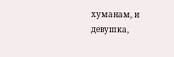хуманам, и девушка,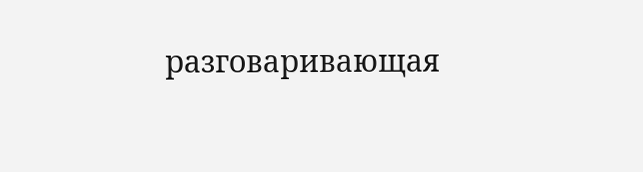разговаривающая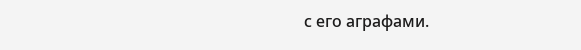с его аграфами.